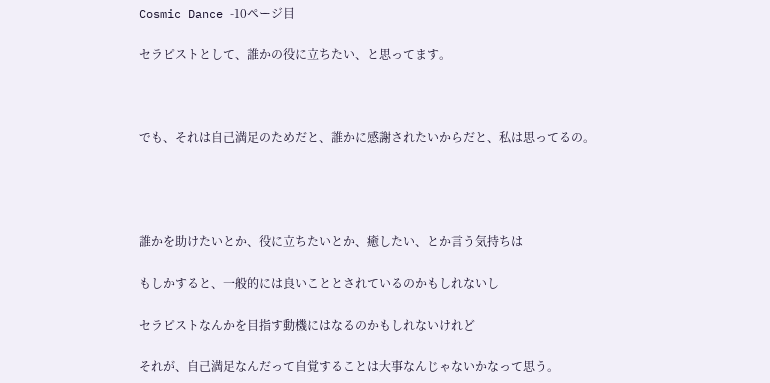Cosmic Dance -10ページ目

セラピストとして、誰かの役に立ちたい、と思ってます。



でも、それは自己満足のためだと、誰かに感謝されたいからだと、私は思ってるの。




誰かを助けたいとか、役に立ちたいとか、癒したい、とか言う気持ちは

もしかすると、一般的には良いこととされているのかもしれないし

セラピストなんかを目指す動機にはなるのかもしれないけれど

それが、自己満足なんだって自覚することは大事なんじゃないかなって思う。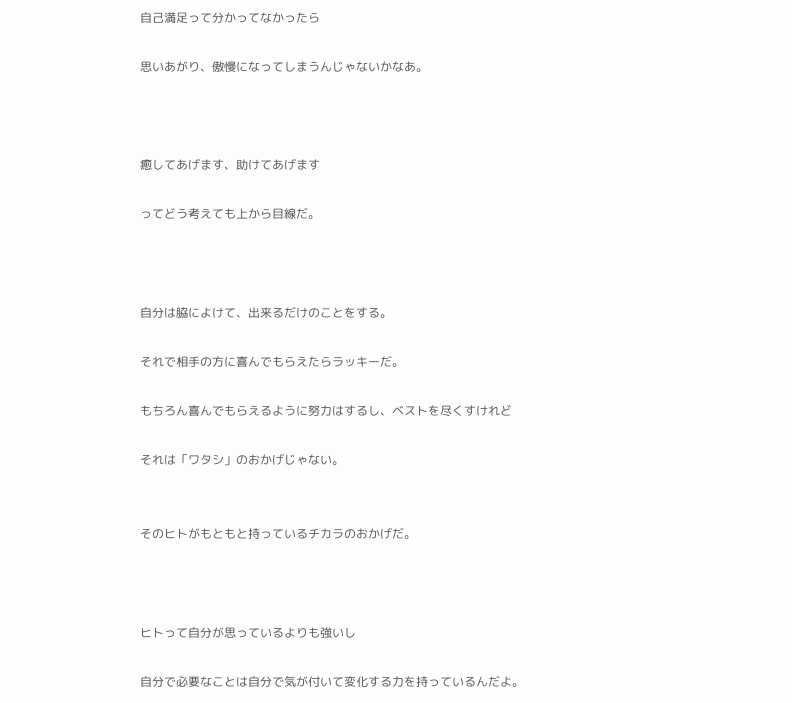自己満足って分かってなかったら

思いあがり、傲慢になってしまうんじゃないかなあ。



癒してあげます、助けてあげます

ってどう考えても上から目線だ。



自分は脇によけて、出来るだけのことをする。

それで相手の方に喜んでもらえたらラッキーだ。

もちろん喜んでもらえるように努力はするし、ベストを尽くすけれど

それは「ワタシ」のおかげじゃない。


そのヒトがもともと持っているチカラのおかげだ。



ヒトって自分が思っているよりも強いし

自分で必要なことは自分で気が付いて変化する力を持っているんだよ。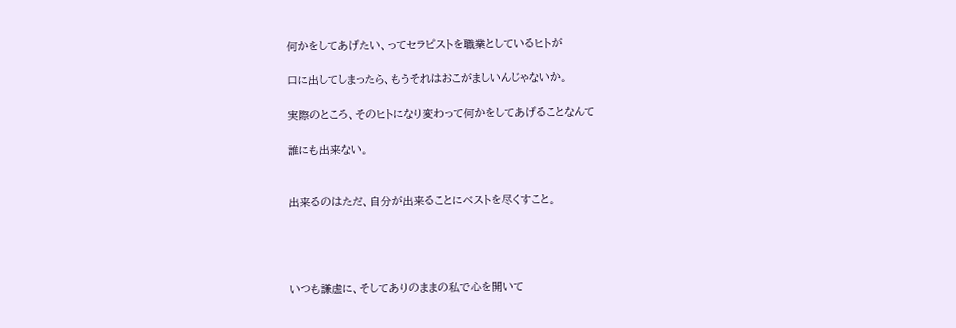何かをしてあげたい、ってセラピストを職業としているヒトが

口に出してしまったら、もうそれはおこがましいんじゃないか。

実際のところ、そのヒトになり変わって何かをしてあげることなんて

誰にも出来ない。


出来るのはただ、自分が出来ることにベストを尽くすこと。




いつも謙虚に、そしてありのままの私で心を開いて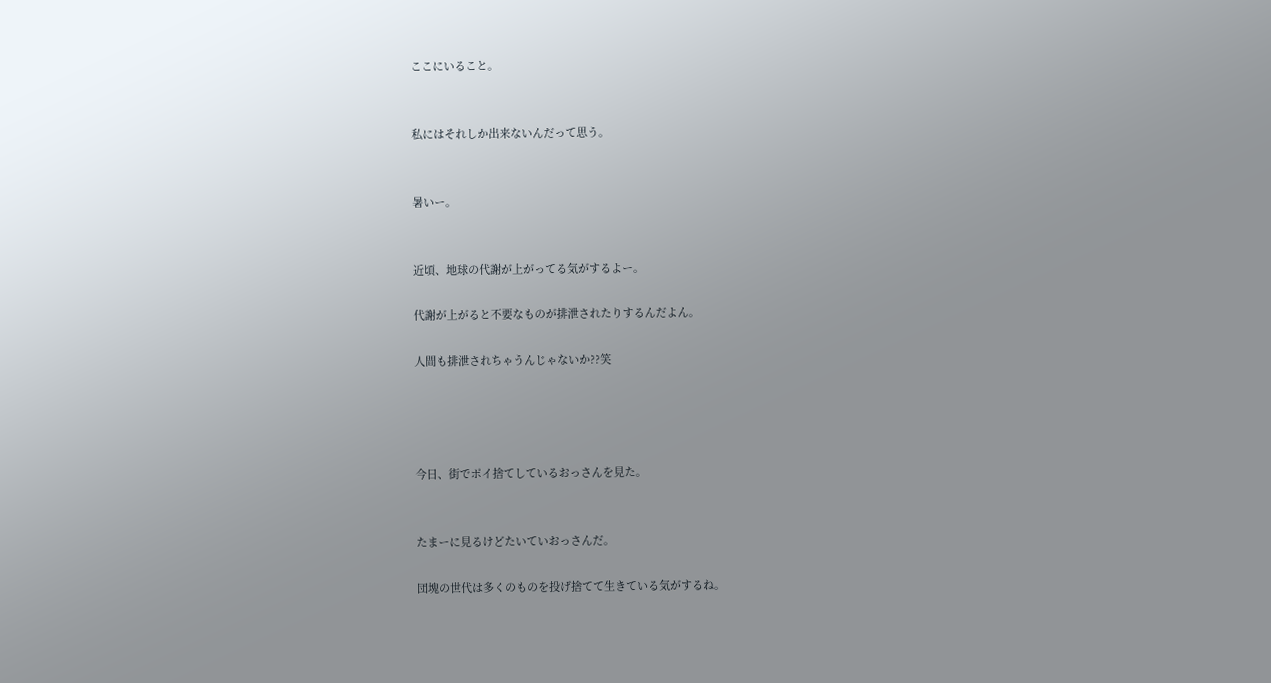ここにいること。


私にはそれしか出来ないんだって思う。


暑いー。


近頃、地球の代謝が上がってる気がするよー。

代謝が上がると不要なものが排泄されたりするんだよん。

人間も排泄されちゃうんじゃないか??笑




今日、街でポイ捨てしているおっさんを見た。


たまーに見るけどたいていおっさんだ。

団塊の世代は多くのものを投げ捨てて生きている気がするね。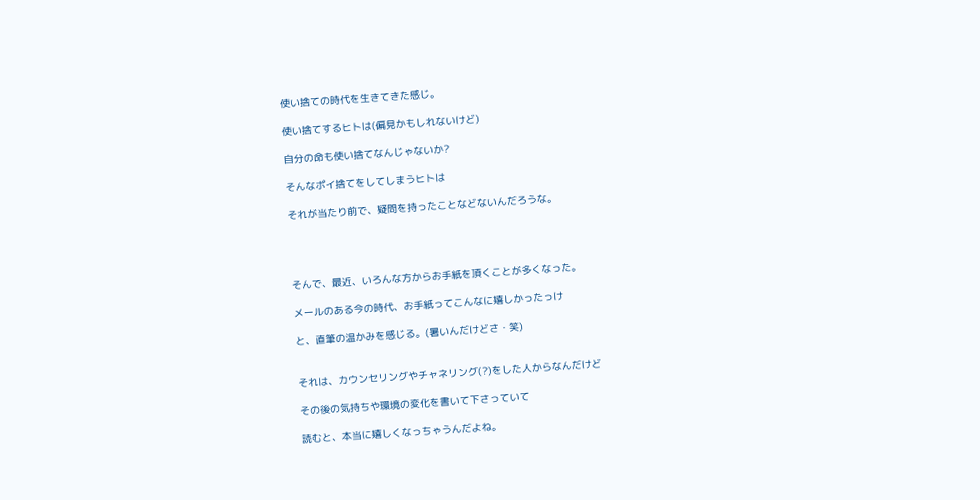使い捨ての時代を生きてきた感じ。

使い捨てするヒトは(偏見かもしれないけど)

自分の命も使い捨てなんじゃないか?

そんなポイ捨てをしてしまうヒトは

それが当たり前で、疑問を持ったことなどないんだろうな。




そんで、最近、いろんな方からお手紙を頂くことが多くなった。

メールのある今の時代、お手紙ってこんなに嬉しかったっけ

と、直筆の温かみを感じる。(暑いんだけどさ・笑)


それは、カウンセリングやチャネリング(?)をした人からなんだけど

その後の気持ちや環境の変化を書いて下さっていて

読むと、本当に嬉しくなっちゃうんだよね。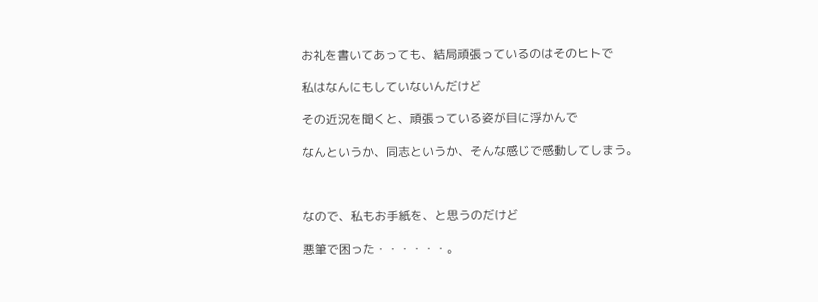お礼を書いてあっても、結局頑張っているのはそのヒトで

私はなんにもしていないんだけど

その近況を聞くと、頑張っている姿が目に浮かんで

なんというか、同志というか、そんな感じで感動してしまう。



なので、私もお手紙を、と思うのだけど

悪筆で困った・・・・・・。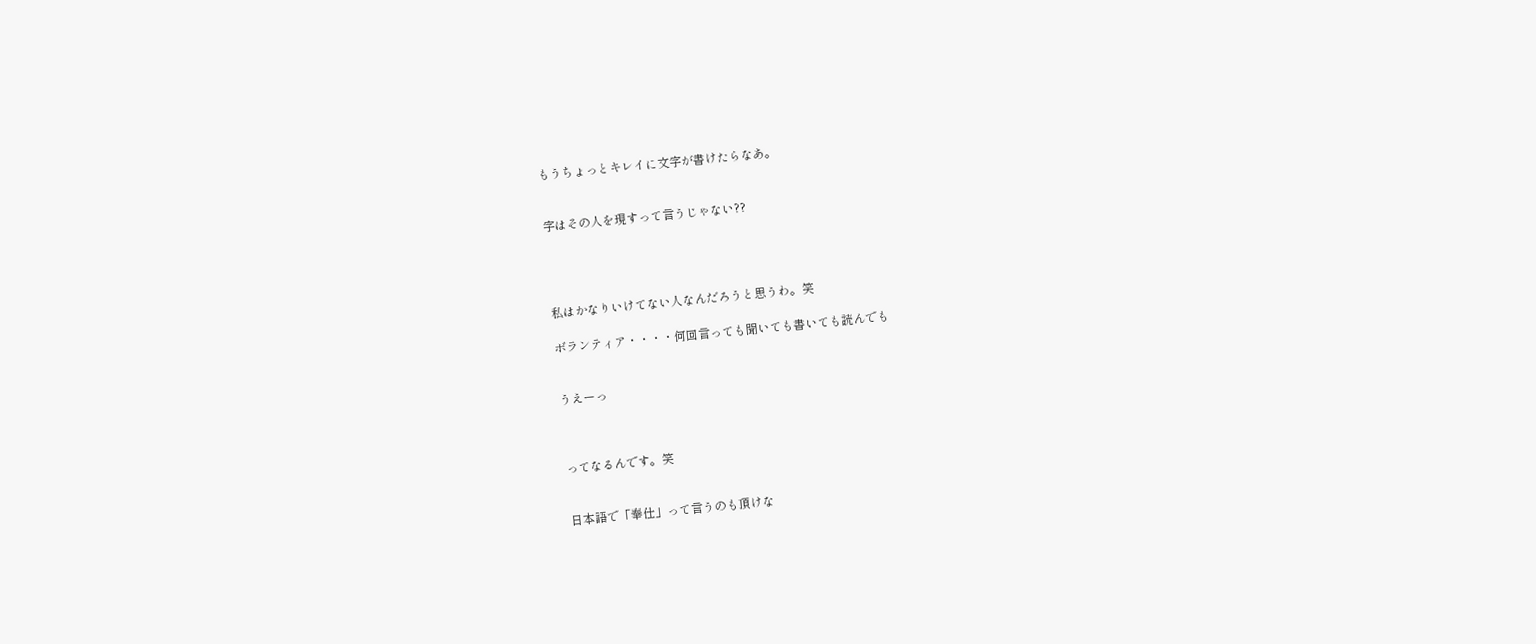もうちょっとキレイに文字が書けたらなあ。


字はその人を現すって言うじゃない??




私はかなりいけてない人なんだろうと思うわ。笑

ボランティア・・・・何回言っても聞いても書いても読んでも


うえーっ



ってなるんです。笑


日本語で「奉仕」って言うのも頂けな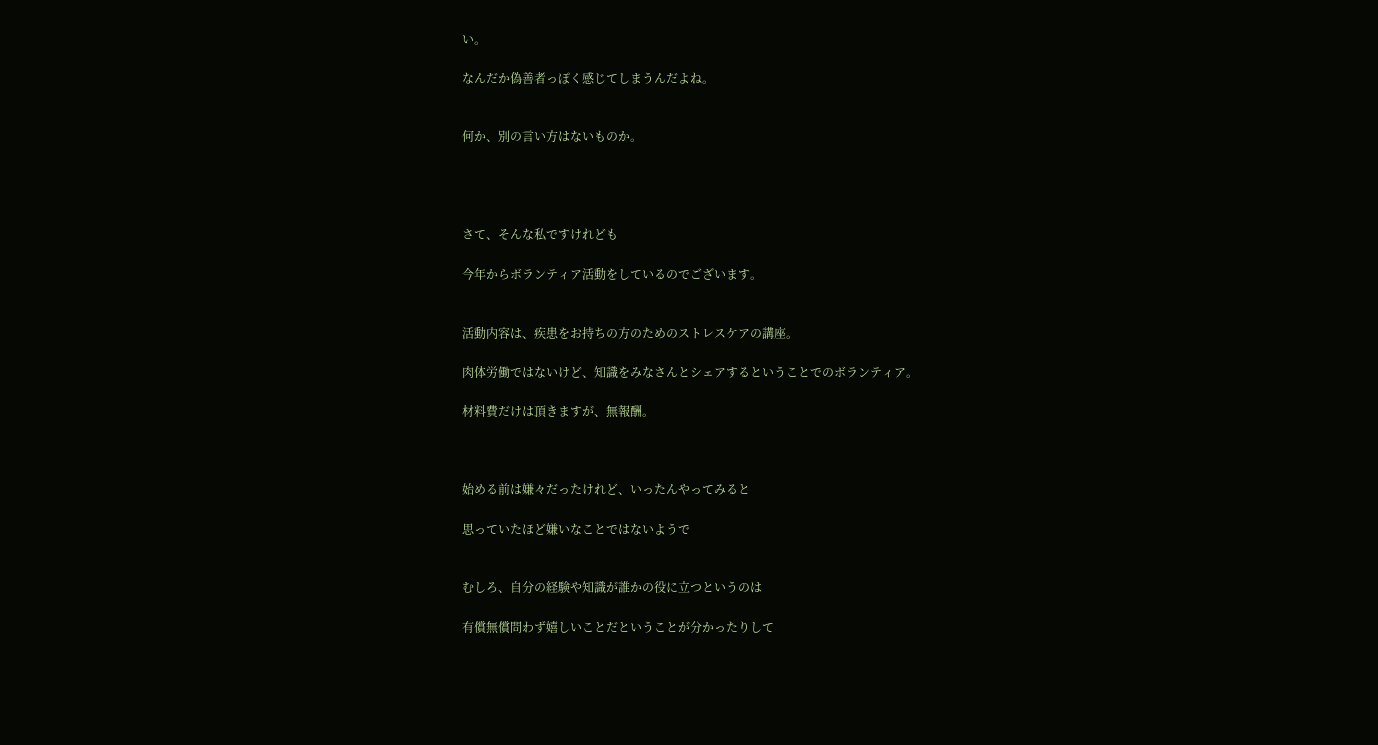い。

なんだか偽善者っぽく感じてしまうんだよね。


何か、別の言い方はないものか。




さて、そんな私ですけれども

今年からボランティア活動をしているのでございます。


活動内容は、疾患をお持ちの方のためのストレスケアの講座。

肉体労働ではないけど、知識をみなさんとシェアするということでのボランティア。

材料費だけは頂きますが、無報酬。



始める前は嫌々だったけれど、いったんやってみると

思っていたほど嫌いなことではないようで


むしろ、自分の経験や知識が誰かの役に立つというのは

有償無償問わず嬉しいことだということが分かったりして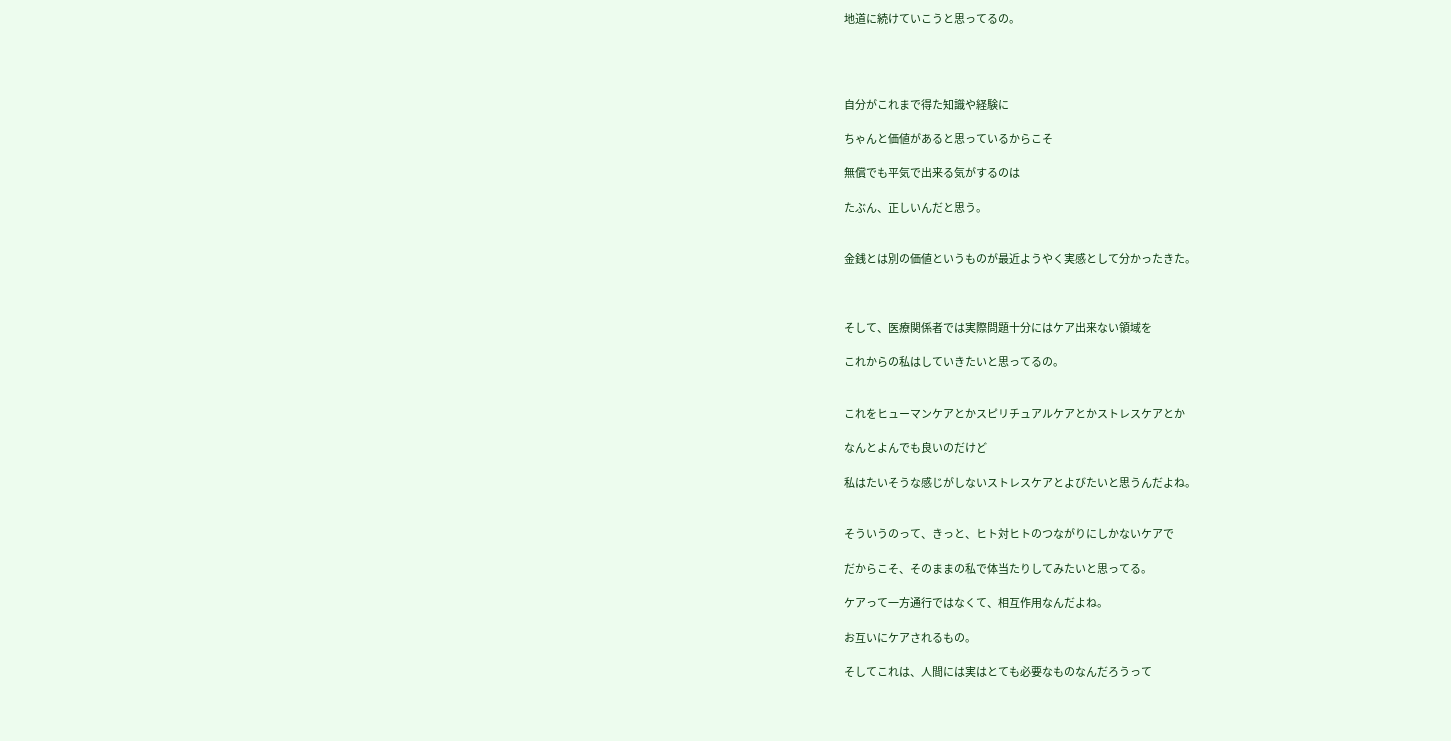地道に続けていこうと思ってるの。




自分がこれまで得た知識や経験に

ちゃんと価値があると思っているからこそ

無償でも平気で出来る気がするのは

たぶん、正しいんだと思う。


金銭とは別の価値というものが最近ようやく実感として分かったきた。



そして、医療関係者では実際問題十分にはケア出来ない領域を

これからの私はしていきたいと思ってるの。


これをヒューマンケアとかスピリチュアルケアとかストレスケアとか

なんとよんでも良いのだけど

私はたいそうな感じがしないストレスケアとよびたいと思うんだよね。


そういうのって、きっと、ヒト対ヒトのつながりにしかないケアで

だからこそ、そのままの私で体当たりしてみたいと思ってる。

ケアって一方通行ではなくて、相互作用なんだよね。

お互いにケアされるもの。

そしてこれは、人間には実はとても必要なものなんだろうって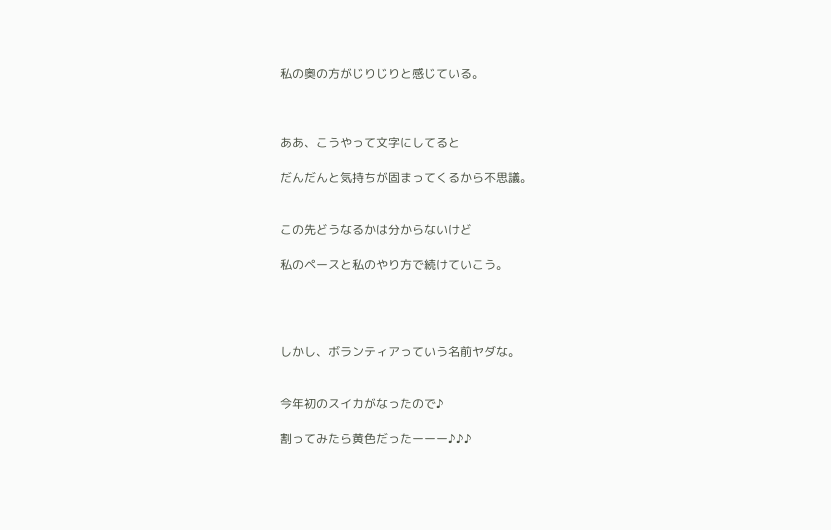私の奥の方がじりじりと感じている。



ああ、こうやって文字にしてると

だんだんと気持ちが固まってくるから不思議。


この先どうなるかは分からないけど

私のペースと私のやり方で続けていこう。




しかし、ボランティアっていう名前ヤダな。


今年初のスイカがなったので♪

割ってみたら黄色だったーーー♪♪♪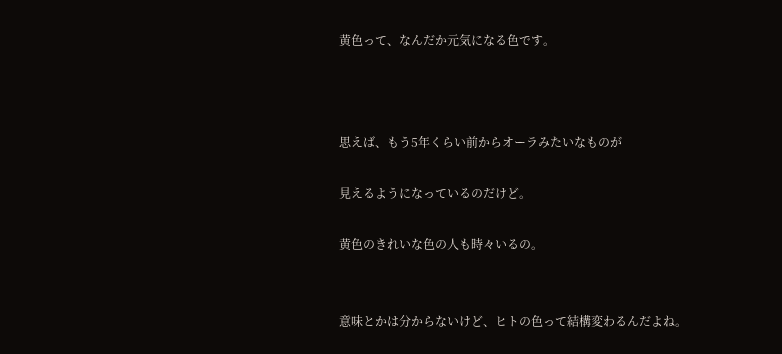黄色って、なんだか元気になる色です。



思えば、もう5年くらい前からオーラみたいなものが

見えるようになっているのだけど。

黄色のきれいな色の人も時々いるの。


意味とかは分からないけど、ヒトの色って結構変わるんだよね。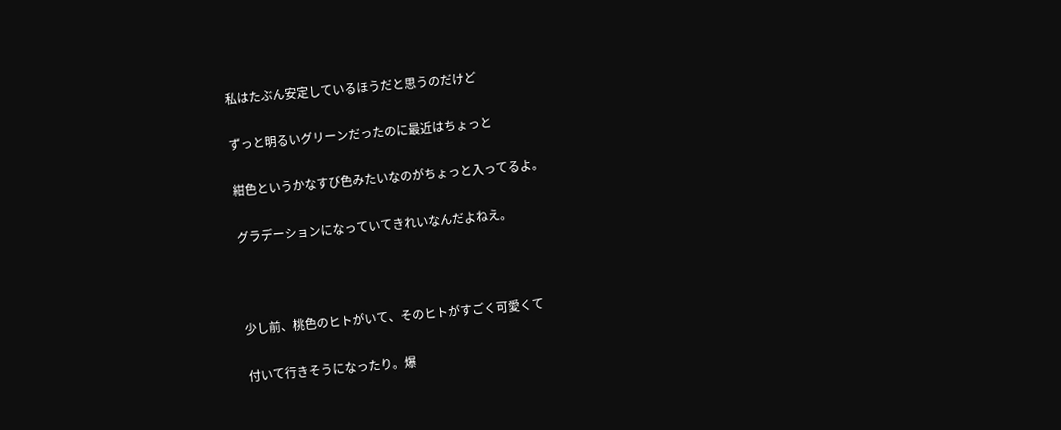私はたぶん安定しているほうだと思うのだけど

ずっと明るいグリーンだったのに最近はちょっと

紺色というかなすび色みたいなのがちょっと入ってるよ。

グラデーションになっていてきれいなんだよねえ。



少し前、桃色のヒトがいて、そのヒトがすごく可愛くて

付いて行きそうになったり。爆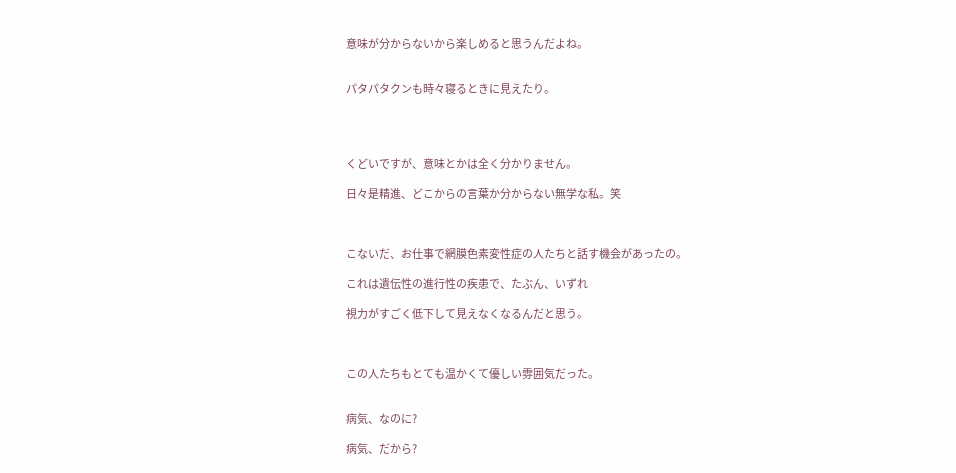意味が分からないから楽しめると思うんだよね。


パタパタクンも時々寝るときに見えたり。




くどいですが、意味とかは全く分かりません。

日々是精進、どこからの言葉か分からない無学な私。笑



こないだ、お仕事で網膜色素変性症の人たちと話す機会があったの。

これは遺伝性の進行性の疾患で、たぶん、いずれ

視力がすごく低下して見えなくなるんだと思う。



この人たちもとても温かくて優しい雰囲気だった。


病気、なのに?

病気、だから?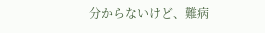分からないけど、難病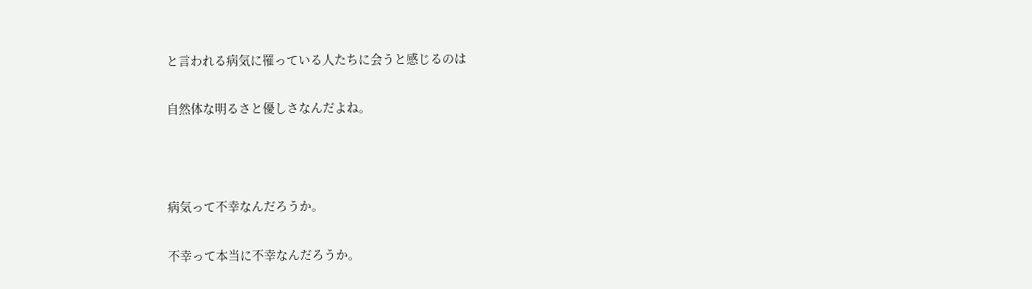と言われる病気に罹っている人たちに会うと感じるのは

自然体な明るさと優しさなんだよね。



病気って不幸なんだろうか。

不幸って本当に不幸なんだろうか。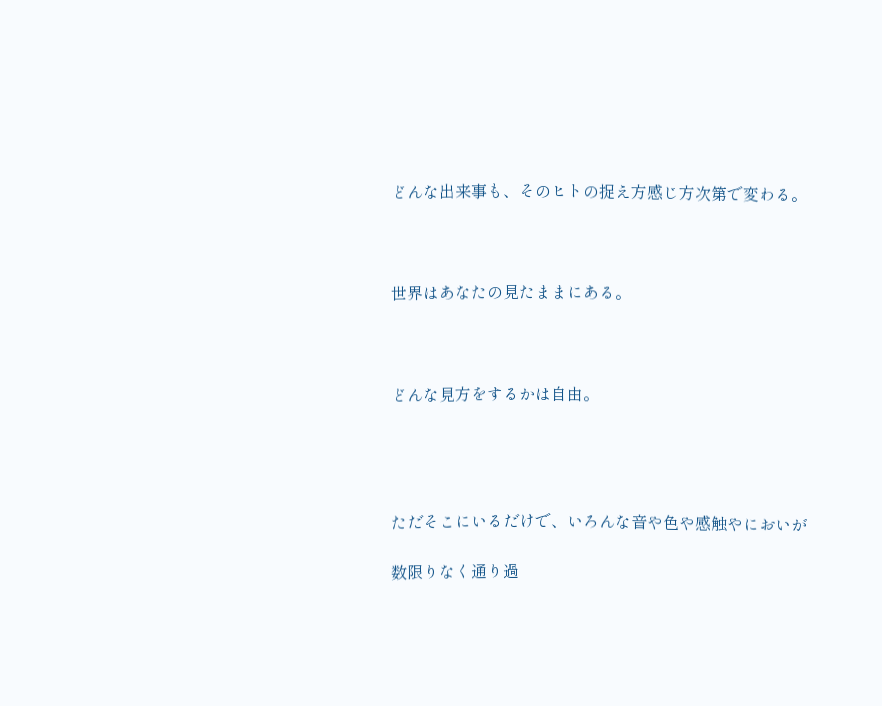どんな出来事も、そのヒトの捉え方感じ方次第で変わる。



世界はあなたの見たままにある。



どんな見方をするかは自由。




ただそこにいるだけで、いろんな音や色や感触やにおいが

数限りなく通り過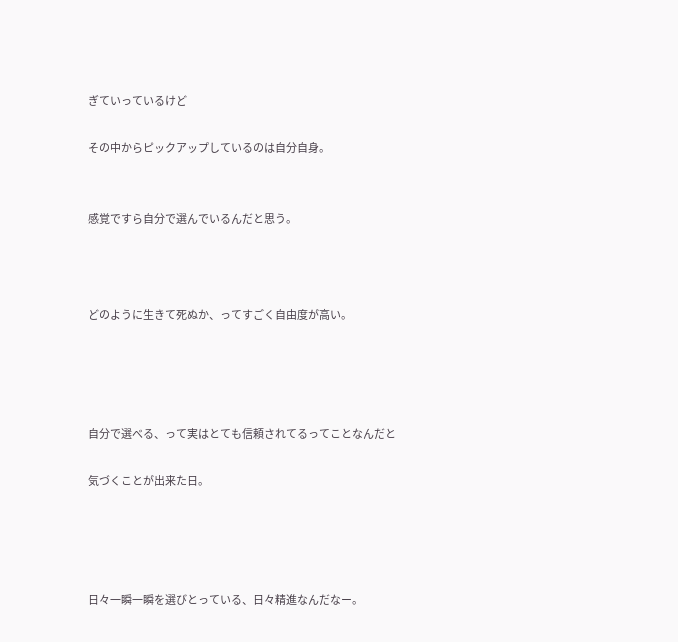ぎていっているけど

その中からピックアップしているのは自分自身。


感覚ですら自分で選んでいるんだと思う。



どのように生きて死ぬか、ってすごく自由度が高い。




自分で選べる、って実はとても信頼されてるってことなんだと

気づくことが出来た日。




日々一瞬一瞬を選びとっている、日々精進なんだなー。